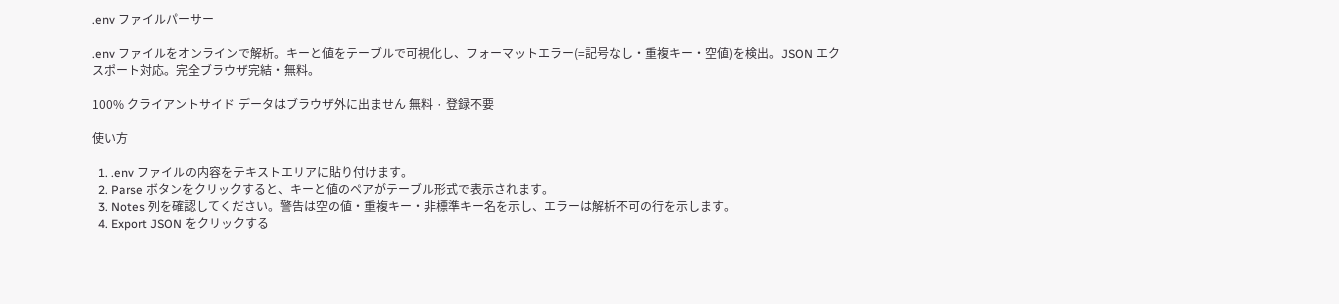.env ファイルパーサー

.env ファイルをオンラインで解析。キーと値をテーブルで可視化し、フォーマットエラー(=記号なし・重複キー・空値)を検出。JSON エクスポート対応。完全ブラウザ完結・無料。

100% クライアントサイド データはブラウザ外に出ません 無料 · 登録不要

使い方

  1. .env ファイルの内容をテキストエリアに貼り付けます。
  2. Parse ボタンをクリックすると、キーと値のペアがテーブル形式で表示されます。
  3. Notes 列を確認してください。警告は空の値・重複キー・非標準キー名を示し、エラーは解析不可の行を示します。
  4. Export JSON をクリックする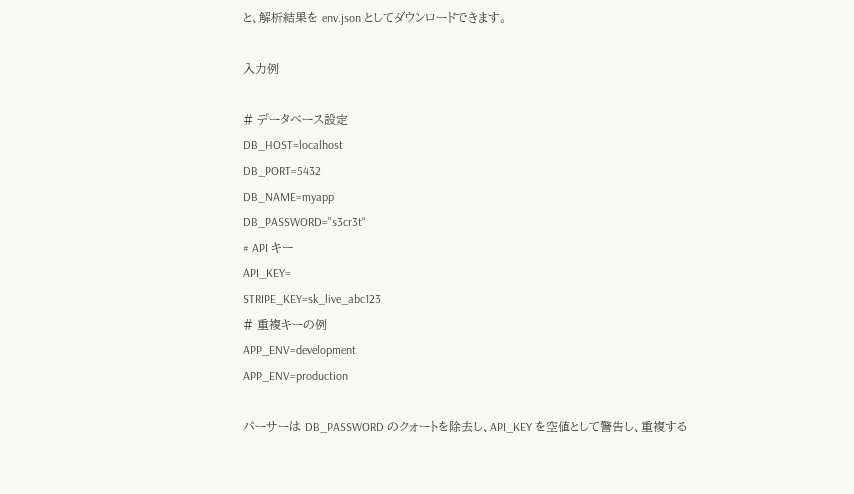と、解析結果を env.json としてダウンロードできます。

入力例

# データベース設定
DB_HOST=localhost
DB_PORT=5432
DB_NAME=myapp
DB_PASSWORD="s3cr3t"
# API キー
API_KEY=
STRIPE_KEY=sk_live_abc123
# 重複キーの例
APP_ENV=development
APP_ENV=production

パーサーは DB_PASSWORD のクォートを除去し、API_KEY を空値として警告し、重複する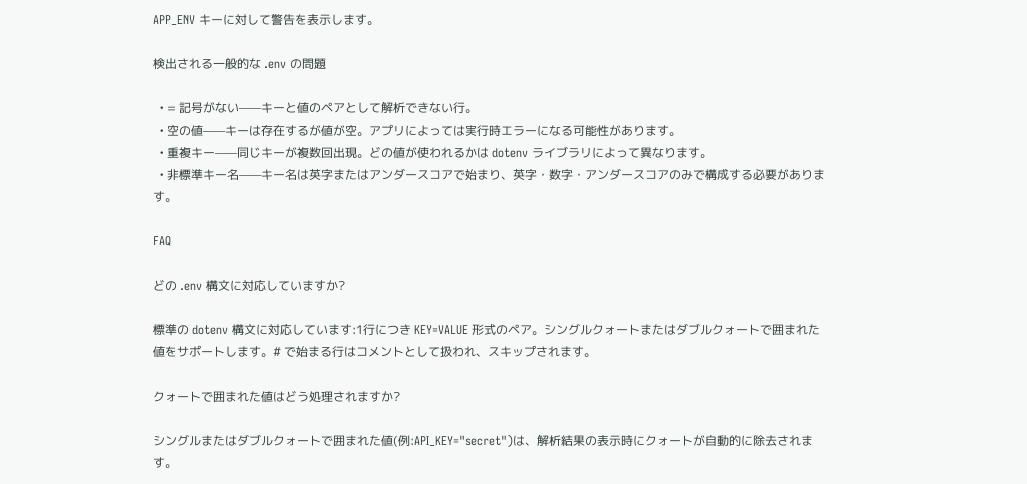APP_ENV キーに対して警告を表示します。

検出される一般的な .env の問題

  • = 記号がない——キーと値のペアとして解析できない行。
  • 空の値——キーは存在するが値が空。アプリによっては実行時エラーになる可能性があります。
  • 重複キー——同じキーが複数回出現。どの値が使われるかは dotenv ライブラリによって異なります。
  • 非標準キー名——キー名は英字またはアンダースコアで始まり、英字・数字・アンダースコアのみで構成する必要があります。

FAQ

どの .env 構文に対応していますか?

標準の dotenv 構文に対応しています:1行につき KEY=VALUE 形式のペア。シングルクォートまたはダブルクォートで囲まれた値をサポートします。# で始まる行はコメントとして扱われ、スキップされます。

クォートで囲まれた値はどう処理されますか?

シングルまたはダブルクォートで囲まれた値(例:API_KEY="secret")は、解析結果の表示時にクォートが自動的に除去されます。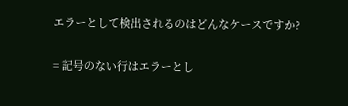エラーとして検出されるのはどんなケースですか?

= 記号のない行はエラーとし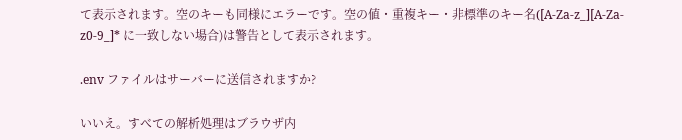て表示されます。空のキーも同様にエラーです。空の値・重複キー・非標準のキー名([A-Za-z_][A-Za-z0-9_]* に一致しない場合)は警告として表示されます。

.env ファイルはサーバーに送信されますか?

いいえ。すべての解析処理はブラウザ内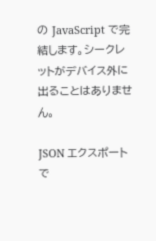の JavaScript で完結します。シークレットがデバイス外に出ることはありません。

JSON エクスポートで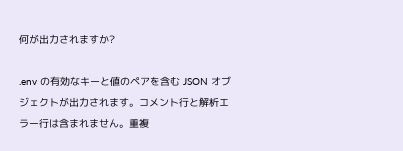何が出力されますか?

.env の有効なキーと値のペアを含む JSON オブジェクトが出力されます。コメント行と解析エラー行は含まれません。重複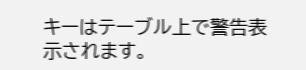キーはテーブル上で警告表示されます。